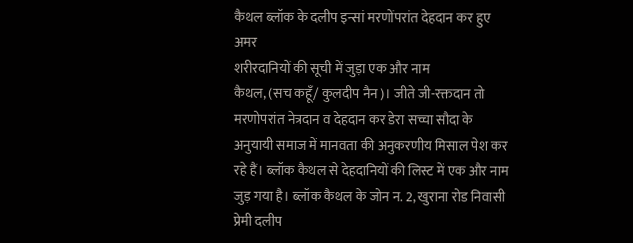कैथल ब्लॉक के दलीप इन्सां मरणोंपरांत देहदान कर हुए अमर
शरीरदानियों की सूची में जुड़ा एक और नाम
कैथल, (सच कहूँ/ कुलदीप नैन)। जीते जी-रक्तदान तो मरणोपरांत नेत्रदान व देहदान कर डेरा सच्चा सौदा के अनुयायी समाज में मानवता की अनुकरणीय मिसाल पेश कर रहे हैं। ब्लॉक कैथल से देहदानियों की लिस्ट में एक और नाम जुड़ गया है। ब्लॉक कैथल के जोन न. 2, खुराना रोड निवासी प्रेमी दलीप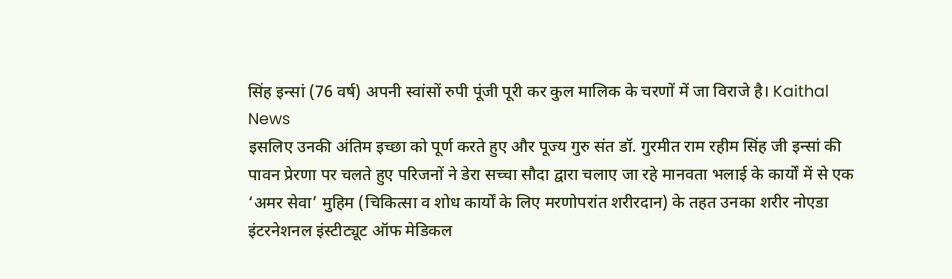सिंह इन्सां (76 वर्ष) अपनी स्वांसों रुपी पूंजी पूरी कर कुल मालिक के चरणों में जा विराजे है। Kaithal News
इसलिए उनकी अंतिम इच्छा को पूर्ण करते हुए और पूज्य गुरु संत डॉ. गुरमीत राम रहीम सिंह जी इन्सां की पावन प्रेरणा पर चलते हुए परिजनों ने डेरा सच्चा सौदा द्वारा चलाए जा रहे मानवता भलाई के कार्यों में से एक ‘अमर सेवा’ मुहिम (चिकित्सा व शोध कार्यों के लिए मरणोपरांत शरीरदान) के तहत उनका शरीर नोएडा इंटरनेशनल इंस्टीट्यूट ऑफ मेडिकल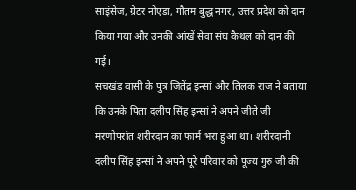साइंसेज, ग्रेटर नोएडा, गौतम बुद्ध नगर, उत्तर प्रदेश को दान किया गया और उनकी आंखें सेवा संघ कैथल को दान की गई।
सचखंड वासी के पुत्र जितेंद्र इन्सां और तिलक राज ने बताया कि उनके पिता दलीप सिंह इन्सां ने अपने जीते जी मरणोपरांत शरीरदान का फार्म भरा हुआ था। शरीरदानी दलीप सिंह इन्सां ने अपने पूरे परिवार को पूज्य गुरु जी की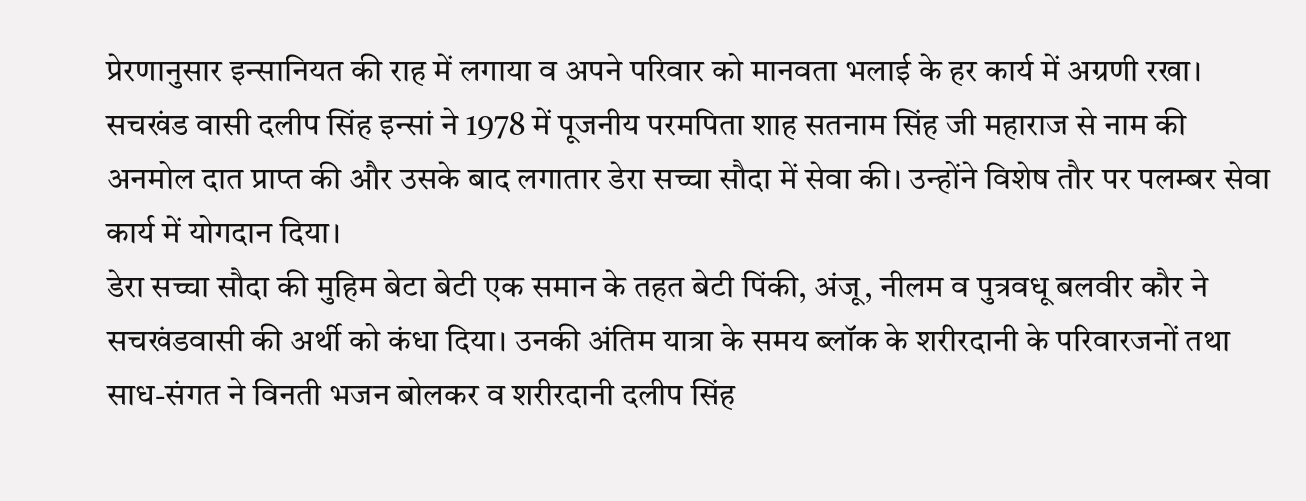प्रेरणानुसार इन्सानियत की राह में लगाया व अपने परिवार को मानवता भलाई के हर कार्य में अग्रणी रखा। सचखंड वासी दलीप सिंह इन्सां ने 1978 में पूजनीय परमपिता शाह सतनाम सिंह जी महाराज से नाम की अनमोल दात प्राप्त की और उसके बाद लगातार डेरा सच्चा सौदा में सेवा की। उन्होंने विशेष तौर पर पलम्बर सेवा कार्य में योगदान दिया।
डेरा सच्चा सौदा की मुहिम बेटा बेटी एक समान के तहत बेटी पिंकी, अंजू, नीलम व पुत्रवधू बलवीर कौर ने सचखंडवासी की अर्थी को कंधा दिया। उनकी अंतिम यात्रा के समय ब्लॉक के शरीरदानी के परिवारजनों तथा साध-संगत ने विनती भजन बोलकर व शरीरदानी दलीप सिंह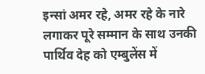इन्सां अमर रहे, अमर रहे के नारे लगाकर पूरे सम्मान के साथ उनकी पार्थिव देह को एम्बुलेंस में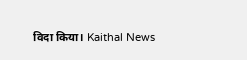विदा किया। Kaithal News